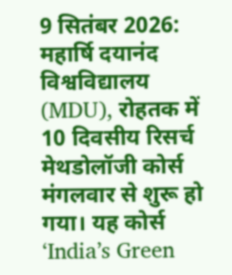9 सितंबर 2026: महार्षि दयानंद विश्वविद्यालय (MDU), रोहतक में 10 दिवसीय रिसर्च मेथडोलॉजी कोर्स मंगलवार से शुरू हो गया। यह कोर्स ‘India’s Green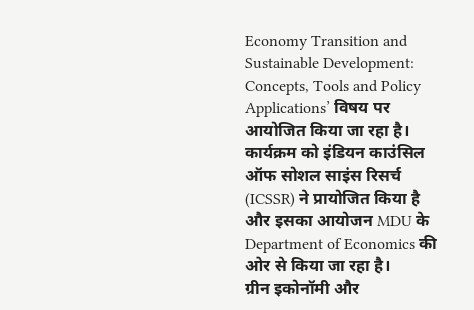Economy Transition and Sustainable Development: Concepts, Tools and Policy Applications’ विषय पर आयोजित किया जा रहा है। कार्यक्रम को इंडियन काउंसिल ऑफ सोशल साइंस रिसर्च (ICSSR) ने प्रायोजित किया है और इसका आयोजन MDU के Department of Economics की ओर से किया जा रहा है।
ग्रीन इकोनॉमी और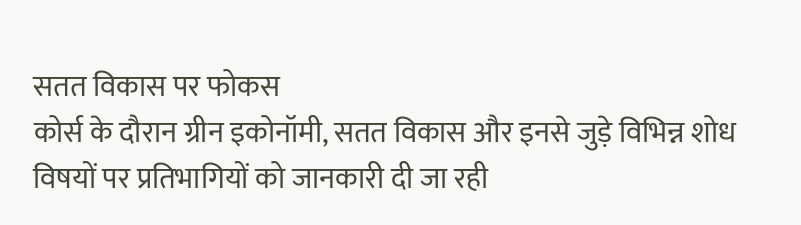सतत विकास पर फोकस
कोर्स के दौरान ग्रीन इकोनॉमी, सतत विकास और इनसे जुड़े विभिन्न शोध विषयों पर प्रतिभागियों को जानकारी दी जा रही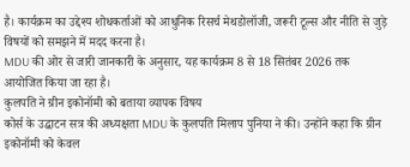है। कार्यक्रम का उद्देश्य शोधकर्ताओं को आधुनिक रिसर्च मेथडोलॉजी, जरूरी टूल्स और नीति से जुड़े विषयों को समझने में मदद करना है।
MDU की ओर से जारी जानकारी के अनुसार, यह कार्यक्रम 8 से 18 सितंबर 2026 तक आयोजित किया जा रहा है।
कुलपति ने ग्रीन इकोनॉमी को बताया व्यापक विषय
कोर्स के उद्घाटन सत्र की अध्यक्षता MDU के कुलपति मिलाप पुनिया ने की। उन्होंने कहा कि ग्रीन इकोनॉमी को केवल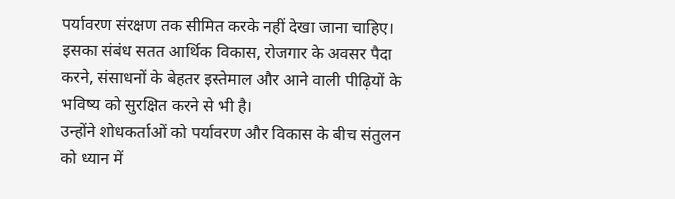पर्यावरण संरक्षण तक सीमित करके नहीं देखा जाना चाहिए। इसका संबंध सतत आर्थिक विकास, रोजगार के अवसर पैदा करने, संसाधनों के बेहतर इस्तेमाल और आने वाली पीढ़ियों के भविष्य को सुरक्षित करने से भी है।
उन्होंने शोधकर्ताओं को पर्यावरण और विकास के बीच संतुलन को ध्यान में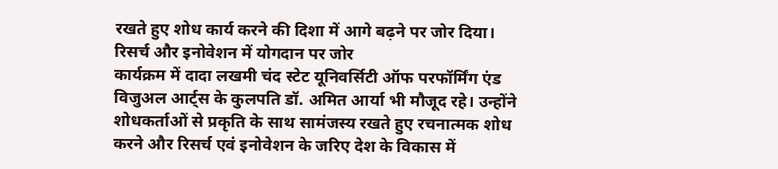रखते हुए शोध कार्य करने की दिशा में आगे बढ़ने पर जोर दिया।
रिसर्च और इनोवेशन में योगदान पर जोर
कार्यक्रम में दादा लखमी चंद स्टेट यूनिवर्सिटी ऑफ परफॉर्मिंग एंड विजुअल आर्ट्स के कुलपति डॉ. अमित आर्या भी मौजूद रहे। उन्होंने शोधकर्ताओं से प्रकृति के साथ सामंजस्य रखते हुए रचनात्मक शोध करने और रिसर्च एवं इनोवेशन के जरिए देश के विकास में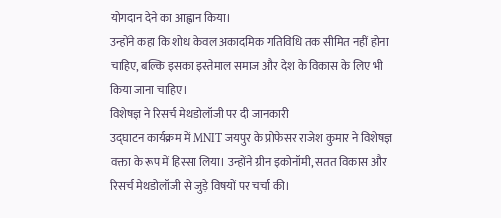योगदान देने का आह्वान किया।
उन्होंने कहा कि शोध केवल अकादमिक गतिविधि तक सीमित नहीं होना चाहिए, बल्कि इसका इस्तेमाल समाज और देश के विकास के लिए भी किया जाना चाहिए।
विशेषज्ञ ने रिसर्च मेथडोलॉजी पर दी जानकारी
उद्घाटन कार्यक्रम में MNIT जयपुर के प्रोफेसर राजेश कुमार ने विशेषज्ञ वक्ता के रूप में हिस्सा लिया। उन्होंने ग्रीन इकोनॉमी, सतत विकास और रिसर्च मेथडोलॉजी से जुड़े विषयों पर चर्चा की।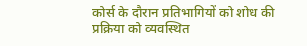कोर्स के दौरान प्रतिभागियों को शोध की प्रक्रिया को व्यवस्थित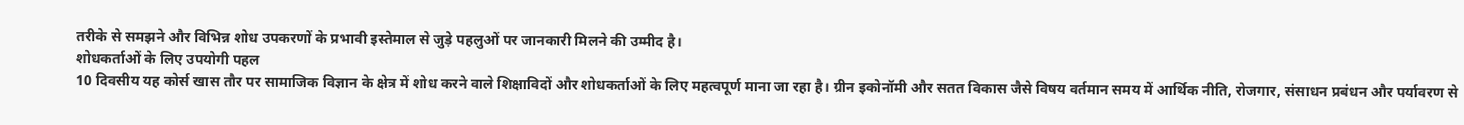तरीके से समझने और विभिन्न शोध उपकरणों के प्रभावी इस्तेमाल से जुड़े पहलुओं पर जानकारी मिलने की उम्मीद है।
शोधकर्ताओं के लिए उपयोगी पहल
10 दिवसीय यह कोर्स खास तौर पर सामाजिक विज्ञान के क्षेत्र में शोध करने वाले शिक्षाविदों और शोधकर्ताओं के लिए महत्वपूर्ण माना जा रहा है। ग्रीन इकोनॉमी और सतत विकास जैसे विषय वर्तमान समय में आर्थिक नीति, रोजगार, संसाधन प्रबंधन और पर्यावरण से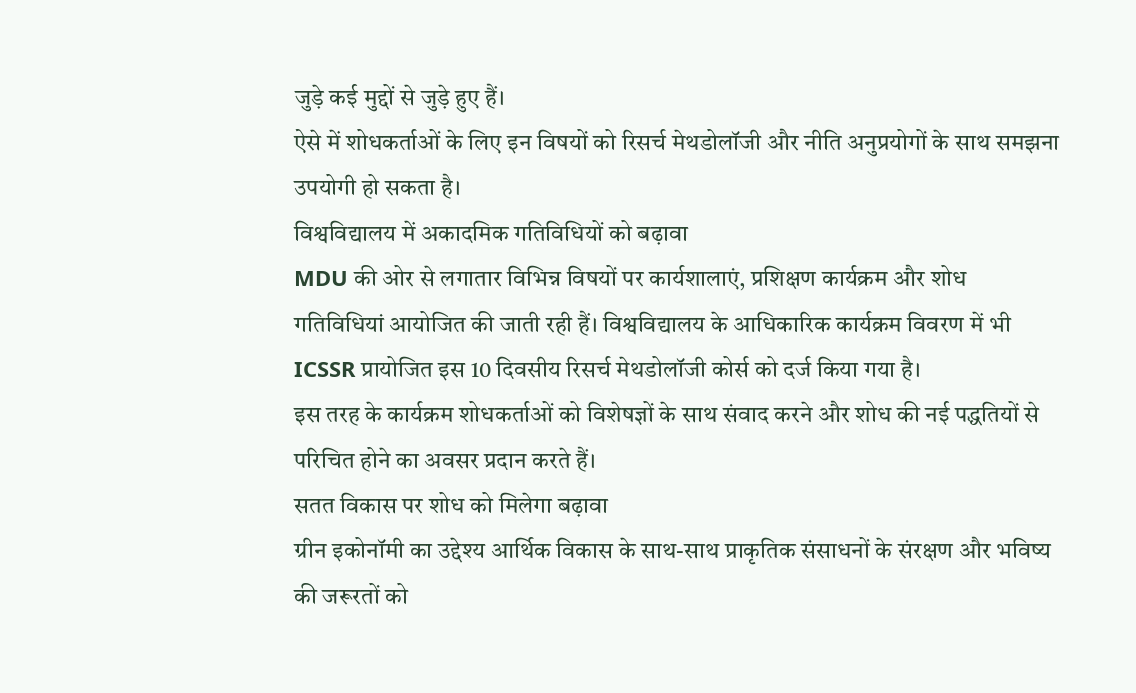जुड़े कई मुद्दों से जुड़े हुए हैं।
ऐसे में शोधकर्ताओं के लिए इन विषयों को रिसर्च मेथडोलॉजी और नीति अनुप्रयोगों के साथ समझना उपयोगी हो सकता है।
विश्वविद्यालय में अकादमिक गतिविधियों को बढ़ावा
MDU की ओर से लगातार विभिन्न विषयों पर कार्यशालाएं, प्रशिक्षण कार्यक्रम और शोध गतिविधियां आयोजित की जाती रही हैं। विश्वविद्यालय के आधिकारिक कार्यक्रम विवरण में भी ICSSR प्रायोजित इस 10 दिवसीय रिसर्च मेथडोलॉजी कोर्स को दर्ज किया गया है।
इस तरह के कार्यक्रम शोधकर्ताओं को विशेषज्ञों के साथ संवाद करने और शोध की नई पद्धतियों से परिचित होने का अवसर प्रदान करते हैं।
सतत विकास पर शोध को मिलेगा बढ़ावा
ग्रीन इकोनॉमी का उद्देश्य आर्थिक विकास के साथ-साथ प्राकृतिक संसाधनों के संरक्षण और भविष्य की जरूरतों को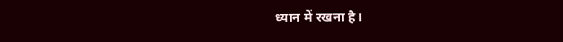ध्यान में रखना है।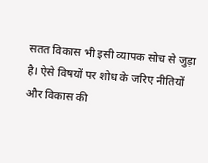सतत विकास भी इसी व्यापक सोच से जुड़ा है। ऐसे विषयों पर शोध के जरिए नीतियों और विकास की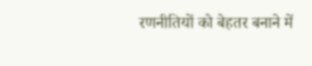रणनीतियों को बेहतर बनाने में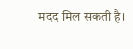मदद मिल सकती है।